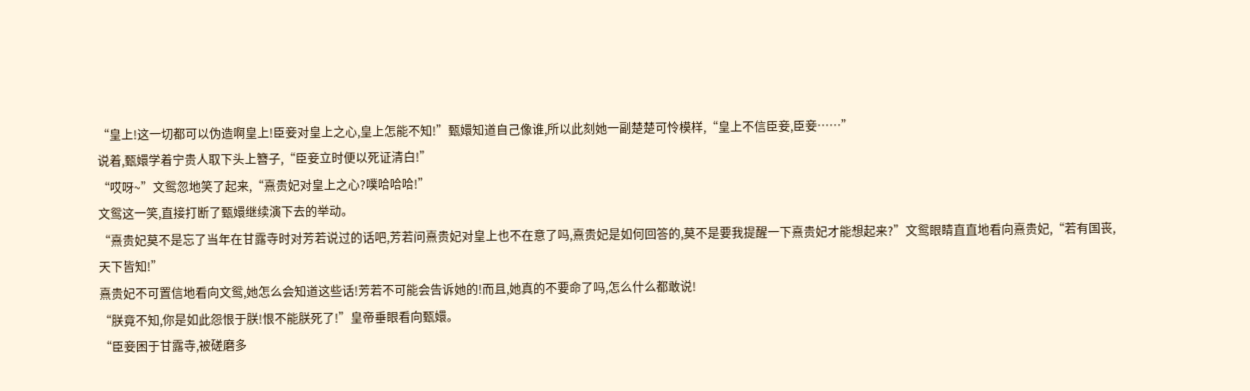“皇上!这一切都可以伪造啊皇上!臣妾对皇上之心,皇上怎能不知!”甄嬛知道自己像谁,所以此刻她一副楚楚可怜模样,“皇上不信臣妾,臣妾……”
说着,甄嬛学着宁贵人取下头上簪子,“臣妾立时便以死证清白!”
“哎呀~”文鸳忽地笑了起来,“熹贵妃对皇上之心?噗哈哈哈!”
文鸳这一笑,直接打断了甄嬛继续演下去的举动。
“熹贵妃莫不是忘了当年在甘露寺时对芳若说过的话吧,芳若问熹贵妃对皇上也不在意了吗,熹贵妃是如何回答的,莫不是要我提醒一下熹贵妃才能想起来?”文鸳眼睛直直地看向熹贵妃,“若有国丧,天下皆知!”
熹贵妃不可置信地看向文鸳,她怎么会知道这些话!芳若不可能会告诉她的!而且,她真的不要命了吗,怎么什么都敢说!
“朕竟不知,你是如此怨恨于朕!恨不能朕死了!”皇帝垂眼看向甄嬛。
“臣妾困于甘露寺,被磋磨多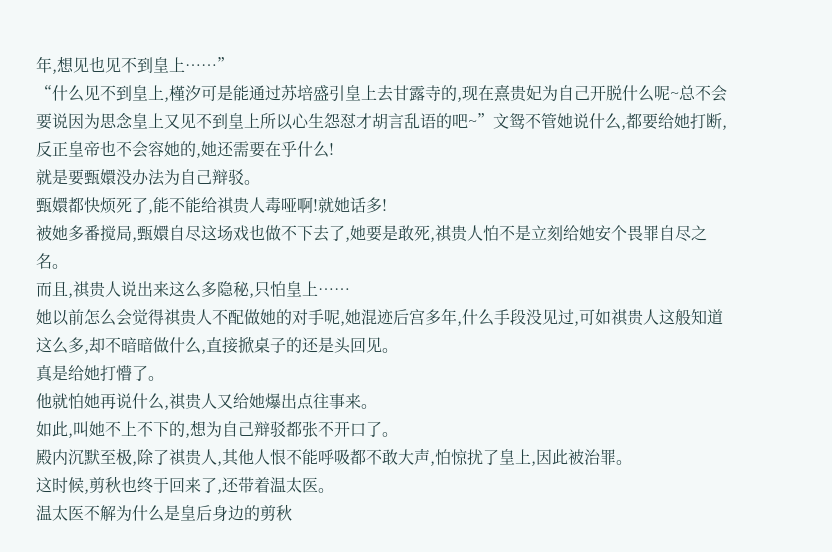年,想见也见不到皇上……”
“什么见不到皇上,槿汐可是能通过苏培盛引皇上去甘露寺的,现在熹贵妃为自己开脱什么呢~总不会要说因为思念皇上又见不到皇上所以心生怨怼才胡言乱语的吧~”文鸳不管她说什么,都要给她打断,反正皇帝也不会容她的,她还需要在乎什么!
就是要甄嬛没办法为自己辩驳。
甄嬛都快烦死了,能不能给祺贵人毒哑啊!就她话多!
被她多番搅局,甄嬛自尽这场戏也做不下去了,她要是敢死,祺贵人怕不是立刻给她安个畏罪自尽之名。
而且,祺贵人说出来这么多隐秘,只怕皇上……
她以前怎么会觉得祺贵人不配做她的对手呢,她混迹后宫多年,什么手段没见过,可如祺贵人这般知道这么多,却不暗暗做什么,直接掀桌子的还是头回见。
真是给她打懵了。
他就怕她再说什么,祺贵人又给她爆出点往事来。
如此,叫她不上不下的,想为自己辩驳都张不开口了。
殿内沉默至极,除了祺贵人,其他人恨不能呼吸都不敢大声,怕惊扰了皇上,因此被治罪。
这时候,剪秋也终于回来了,还带着温太医。
温太医不解为什么是皇后身边的剪秋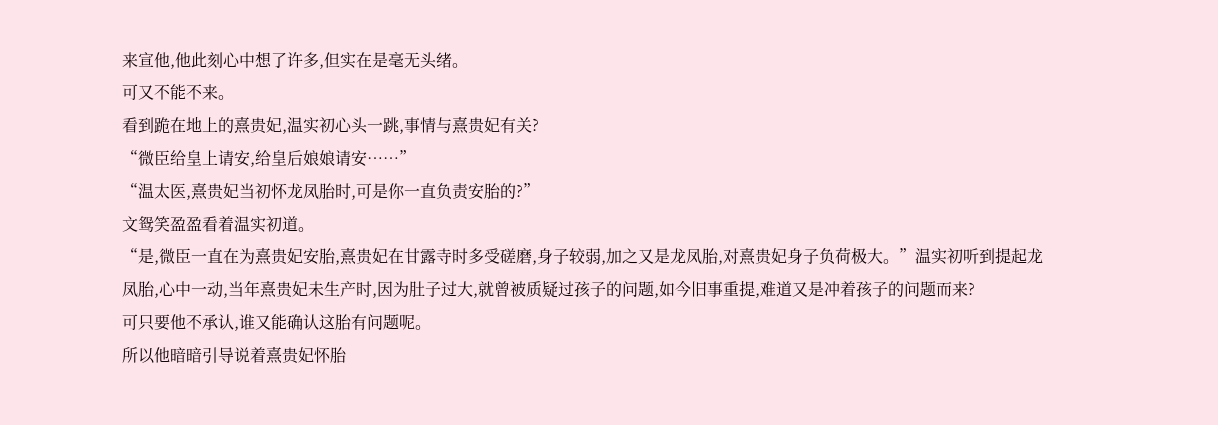来宣他,他此刻心中想了许多,但实在是毫无头绪。
可又不能不来。
看到跪在地上的熹贵妃,温实初心头一跳,事情与熹贵妃有关?
“微臣给皇上请安,给皇后娘娘请安……”
“温太医,熹贵妃当初怀龙凤胎时,可是你一直负责安胎的?”
文鸳笑盈盈看着温实初道。
“是,微臣一直在为熹贵妃安胎,熹贵妃在甘露寺时多受磋磨,身子较弱,加之又是龙凤胎,对熹贵妃身子负荷极大。”温实初听到提起龙凤胎,心中一动,当年熹贵妃未生产时,因为肚子过大,就曾被质疑过孩子的问题,如今旧事重提,难道又是冲着孩子的问题而来?
可只要他不承认,谁又能确认这胎有问题呢。
所以他暗暗引导说着熹贵妃怀胎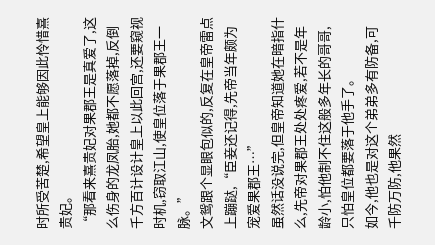时所受苦楚,希望皇上能够因此怜惜熹贵妃。
“那看来熹贵妃对果郡王是真爱了,这么伤身的龙凤胎,她都不愿落掉,反倒千方百计设计皇上以此回宫,还要窥视时机,窃取江山,使皇位落于果郡王一脉。”
文鸳跟个显眼包似的,反复在皇帝雷点上蹦跶,“臣妾还记得,先帝当年颇为宠爱果郡王…”
虽然话没说完,但皇帝知道她在暗指什么,先帝对果郡王处处疼爱,若不是年龄小,怕他制不住这般多年长的哥哥,只怕皇位都要落于他手了。
如今,他也是对这个弟弟多有防备,可千防万防,他果然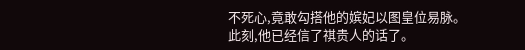不死心,竟敢勾搭他的嫔妃以图皇位易脉。
此刻,他已经信了祺贵人的话了。